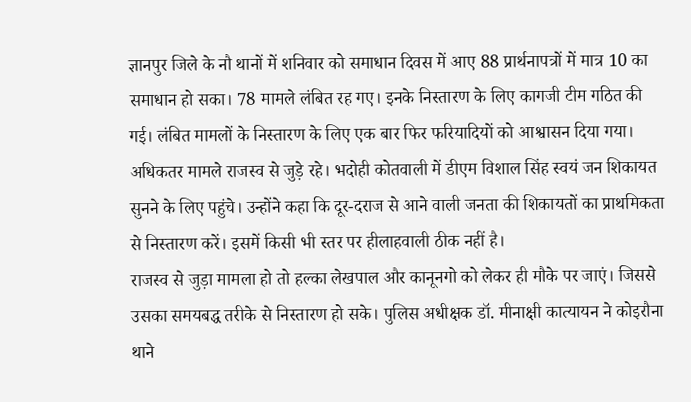ज्ञानपुर जिले के नौ थानों में शनिवार को समाधान दिवस में आए 88 प्रार्थनापत्रों में मात्र 10 का समाधान हो सका। 78 मामले लंबित रह गए। इनके निस्तारण के लिए कागजी टीम गठित की गई। लंबित मामलों के निस्तारण के लिए एक बार फिर फरियादियों को आश्वासन दिया गया। अधिकतर मामले राजस्व से जुड़े रहे। भदोही कोतवाली में डीएम विशाल सिंह स्वयं जन शिकायत सुनने के लिए पहुंचे। उन्होंने कहा कि दूर-दराज से आने वाली जनता की शिकायतों का प्राथमिकता से निस्तारण करें। इसमें किसी भी स्तर पर हीलाहवाली ठीक नहीं है।
राजस्व से जुड़ा मामला हो तो हल्का लेखपाल और कानूनगो को लेकर ही मौके पर जाएं। जिससे उसका समयबद्ध तरीके से निस्तारण हो सके। पुलिस अधीक्षक डॉ. मीनाक्षी कात्यायन ने कोइरौना थाने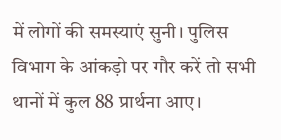में लोगों की समस्याएं सुनी। पुलिस विभाग के आंकड़ो पर गौर करें तो सभी थानों में कुल 88 प्रार्थना आए।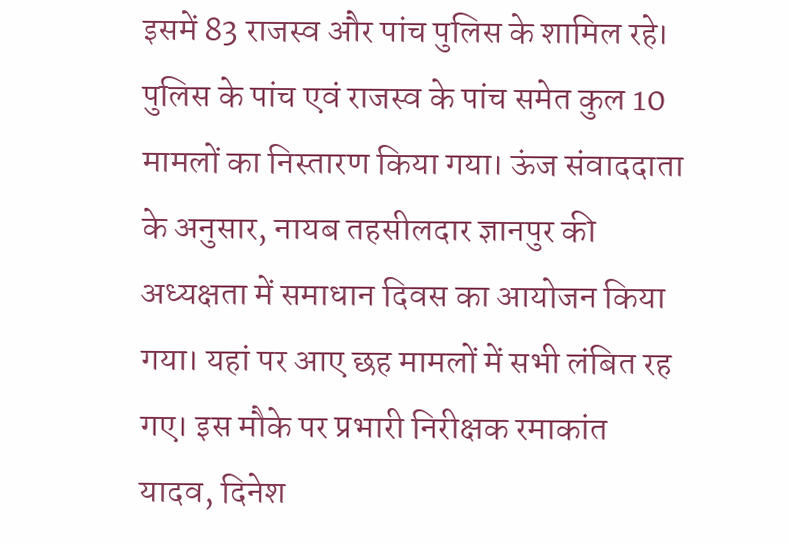इसमें 83 राजस्व और पांच पुलिस के शामिल रहे। पुलिस के पांच एवं राजस्व के पांच समेत कुल 10 मामलों का निस्तारण किया गया। ऊंज संवाददाता के अनुसार, नायब तहसीलदार ज्ञानपुर की अध्यक्षता में समाधान दिवस का आयोजन किया गया। यहां पर आए छह मामलों में सभी लंबित रह गए। इस मौके पर प्रभारी निरीक्षक रमाकांत यादव, दिनेश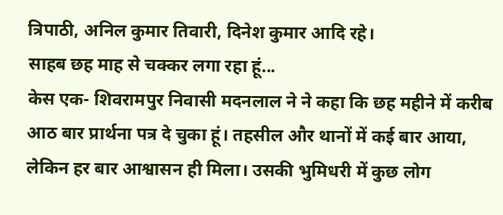त्रिपाठी, अनिल कुमार तिवारी, दिनेश कुमार आदि रहे।
साहब छह माह से चक्कर लगा रहा हूं...
केस एक- शिवरामपुर निवासी मदनलाल ने ने कहा कि छह महीने में करीब आठ बार प्रार्थना पत्र दे चुका हूं। तहसील और थानों में कई बार आया, लेकिन हर बार आश्वासन ही मिला। उसकी भुमिधरी में कुछ लोग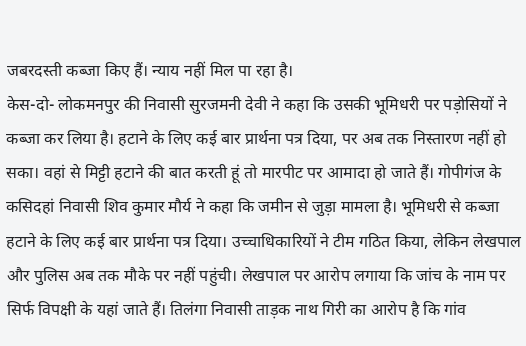जबरदस्ती कब्जा किए हैं। न्याय नहीं मिल पा रहा है।
केस-दो- लोकमनपुर की निवासी सुरजमनी देवी ने कहा कि उसकी भूमिधरी पर पड़ोसियों ने कब्जा कर लिया है। हटाने के लिए कई बार प्रार्थना पत्र दिया, पर अब तक निस्तारण नहीं हो सका। वहां से मिट्टी हटाने की बात करती हूं तो मारपीट पर आमादा हो जाते हैं। गोपीगंज के कसिदहां निवासी शिव कुमार मौर्य ने कहा कि जमीन से जुड़ा मामला है। भूमिधरी से कब्जा हटाने के लिए कई बार प्रार्थना पत्र दिया। उच्चाधिकारियों ने टीम गठित किया, लेकिन लेखपाल और पुलिस अब तक मौके पर नहीं पहुंची। लेखपाल पर आरोप लगाया कि जांच के नाम पर सिर्फ विपक्षी के यहां जाते हैं। तिलंगा निवासी ताड़क नाथ गिरी का आरोप है कि गांव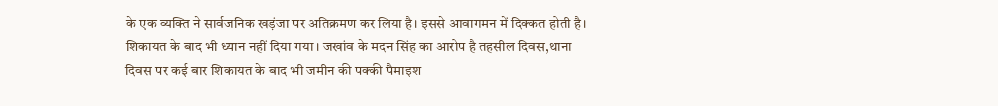के एक व्यक्ति ने सार्वजनिक खड़ंजा पर अतिक्रमण कर लिया है। इससे आवागमन में दिक्कत होती है। शिकायत के बाद भी ध्यान नहीं दिया गया। जखांव के मदन सिंह का आरोप है तहसील दिवस,थाना दिवस पर कई बार शिकायत के बाद भी जमीन की पक्की पैमाइश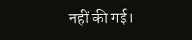नहीं की गई।